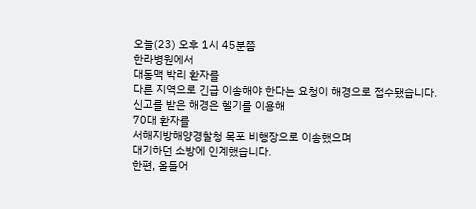오늘(23) 오후 1시 45분쯤
한라병원에서
대동맥 박리 환자를
다른 지역으로 긴급 이송해야 한다는 요청이 해경으로 접수됐습니다.
신고를 받은 해경은 헬기를 이용해
70대 환자를
서해지방해양경찰청 목포 비행장으로 이송했으며
대기하던 소방에 인계했습니다.
한편, 올들어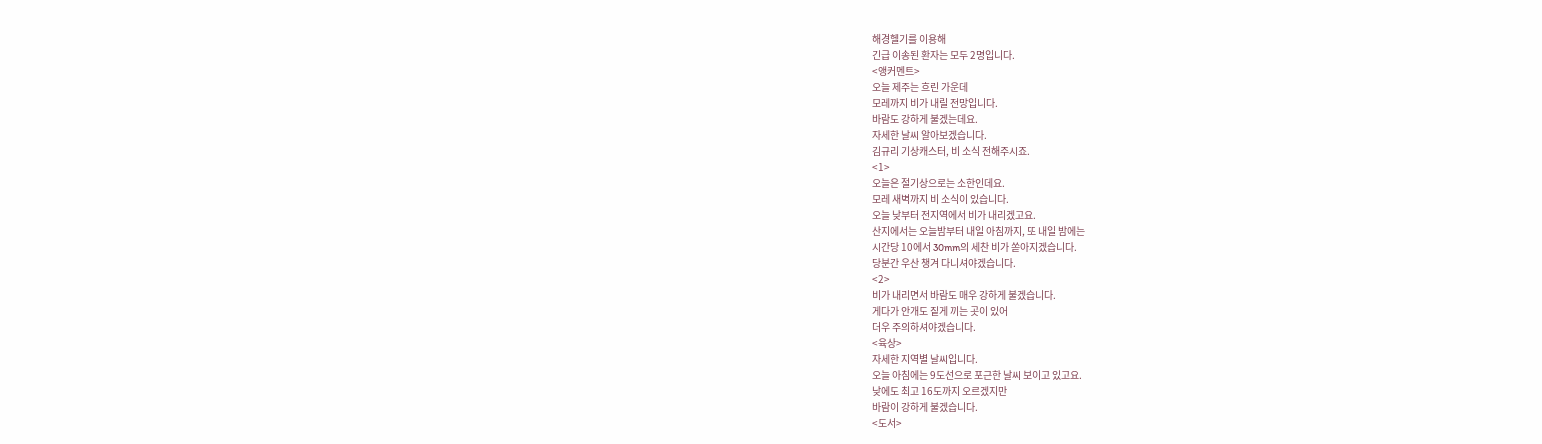해경헬기를 이용해
긴급 이송된 환자는 모두 2명입니다.
<앵커멘트>
오늘 제주는 흐린 가운데
모레까지 비가 내릴 전망입니다.
바람도 강하게 불겠는데요.
자세한 날씨 알아보겠습니다.
김규리 기상캐스터, 비 소식 전해주시죠.
<1>
오늘은 절기상으로는 소한인데요.
모레 새벽까지 비 소식이 있습니다.
오늘 낮부터 전지역에서 비가 내리겠고요.
산지에서는 오늘밤부터 내일 아침까지, 또 내일 밤에는
시간당 10에서 30mm의 세찬 비가 쏟아지겠습니다.
당분간 우산 챙겨 다니셔야겠습니다.
<2>
비가 내리면서 바람도 매우 강하게 불겠습니다.
게다가 안개도 짙게 끼는 곳이 있어
더우 주의하셔야겠습니다.
<육상>
자세한 지역별 날씨입니다.
오늘 아침에는 9도선으로 포근한 날씨 보이고 있고요.
낮에도 최고 16도까지 오르겠지만
바람이 강하게 불겠습니다.
<도서>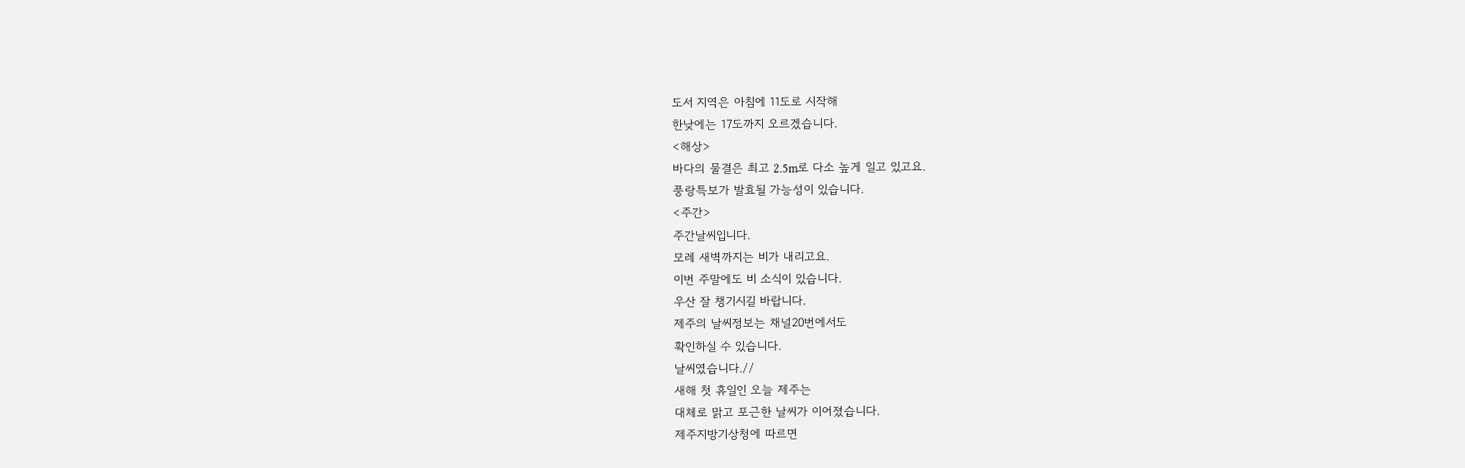도서 지역은 아침에 11도로 시작해
한낮에는 17도까지 오르겠습니다.
<해상>
바다의 물결은 최고 2.5m로 다소 높게 일고 있고요.
풍랑특보가 발효될 가능성이 있습니다.
<주간>
주간날씨입니다.
모레 새벽까지는 비가 내리고요.
이번 주말에도 비 소식이 있습니다.
우산 잘 챙기시길 바랍니다.
제주의 날씨정보는 채널20번에서도
확인하실 수 있습니다.
날씨였습니다.//
새해 첫 휴일인 오늘 제주는
대체로 맑고 포근한 날씨가 이어졌습니다.
제주지방기상청에 따르면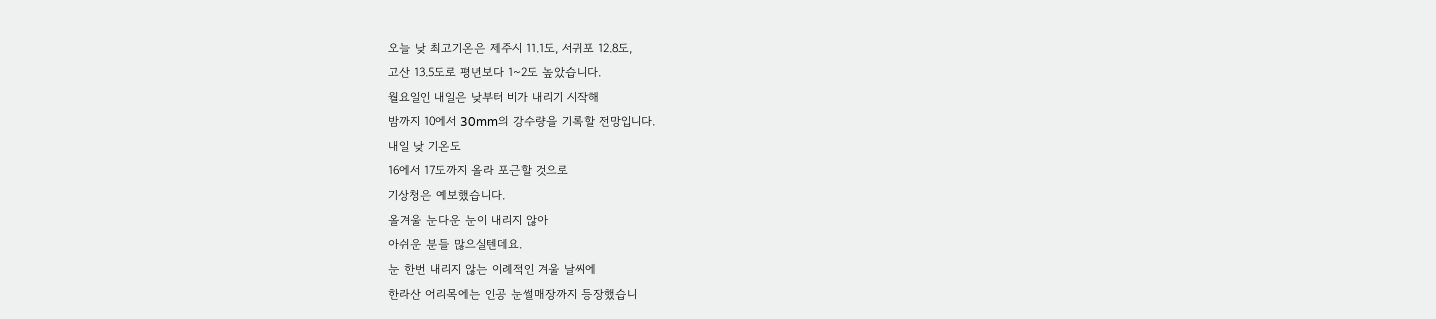오늘 낮 최고기온은 제주시 11.1도, 서귀포 12.8도,
고산 13.5도로 평년보다 1~2도 높았습니다.
월요일인 내일은 낮부터 비가 내리기 시작해
밤까지 10에서 30mm의 강수량을 기록할 전망입니다.
내일 낮 기온도
16에서 17도까지 올라 포근할 것으로
기상청은 예보했습니다.
올겨울 눈다운 눈이 내리지 않아
아쉬운 분들 많으실텐데요.
눈 한번 내리지 않는 이례적인 겨울 날씨에
한라산 어리목에는 인공 눈썰매장까지 등장했습니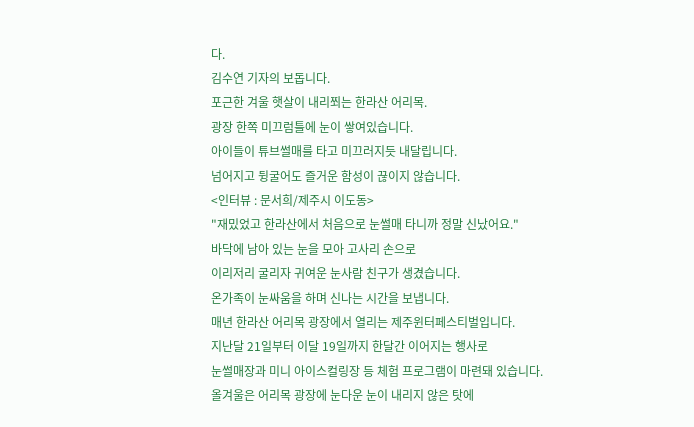다.
김수연 기자의 보돕니다.
포근한 겨울 햇살이 내리쬐는 한라산 어리목.
광장 한쪽 미끄럼틀에 눈이 쌓여있습니다.
아이들이 튜브썰매를 타고 미끄러지듯 내달립니다.
넘어지고 뒹굴어도 즐거운 함성이 끊이지 않습니다.
<인터뷰 : 문서희/제주시 이도동>
"재밌었고 한라산에서 처음으로 눈썰매 타니까 정말 신났어요."
바닥에 남아 있는 눈을 모아 고사리 손으로
이리저리 굴리자 귀여운 눈사람 친구가 생겼습니다.
온가족이 눈싸움을 하며 신나는 시간을 보냅니다.
매년 한라산 어리목 광장에서 열리는 제주윈터페스티벌입니다.
지난달 21일부터 이달 19일까지 한달간 이어지는 행사로
눈썰매장과 미니 아이스컬링장 등 체험 프로그램이 마련돼 있습니다.
올겨울은 어리목 광장에 눈다운 눈이 내리지 않은 탓에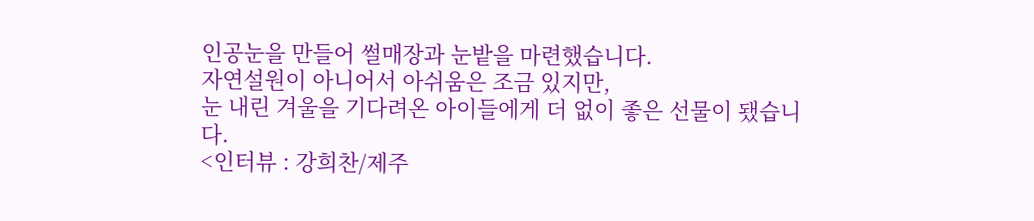인공눈을 만들어 썰매장과 눈밭을 마련했습니다.
자연설원이 아니어서 아쉬움은 조금 있지만,
눈 내린 겨울을 기다려온 아이들에게 더 없이 좋은 선물이 됐습니다.
<인터뷰 : 강희찬/제주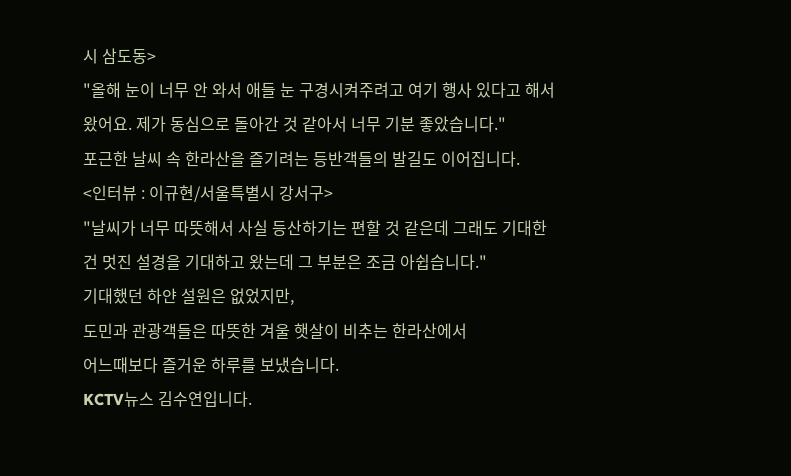시 삼도동>
"올해 눈이 너무 안 와서 애들 눈 구경시켜주려고 여기 행사 있다고 해서 왔어요. 제가 동심으로 돌아간 것 같아서 너무 기분 좋았습니다."
포근한 날씨 속 한라산을 즐기려는 등반객들의 발길도 이어집니다.
<인터뷰 : 이규현/서울특별시 강서구>
"날씨가 너무 따뜻해서 사실 등산하기는 편할 것 같은데 그래도 기대한 건 멋진 설경을 기대하고 왔는데 그 부분은 조금 아쉽습니다."
기대했던 하얀 설원은 없었지만,
도민과 관광객들은 따뜻한 겨울 햇살이 비추는 한라산에서
어느때보다 즐거운 하루를 보냈습니다.
KCTV뉴스 김수연입니다.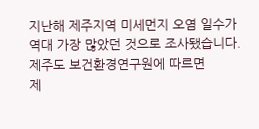지난해 제주지역 미세먼지 오염 일수가
역대 가장 많았던 것으로 조사됐습니다.
제주도 보건환경연구원에 따르면
제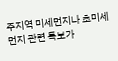주지역 미세먼지나 초미세먼지 관련 특보가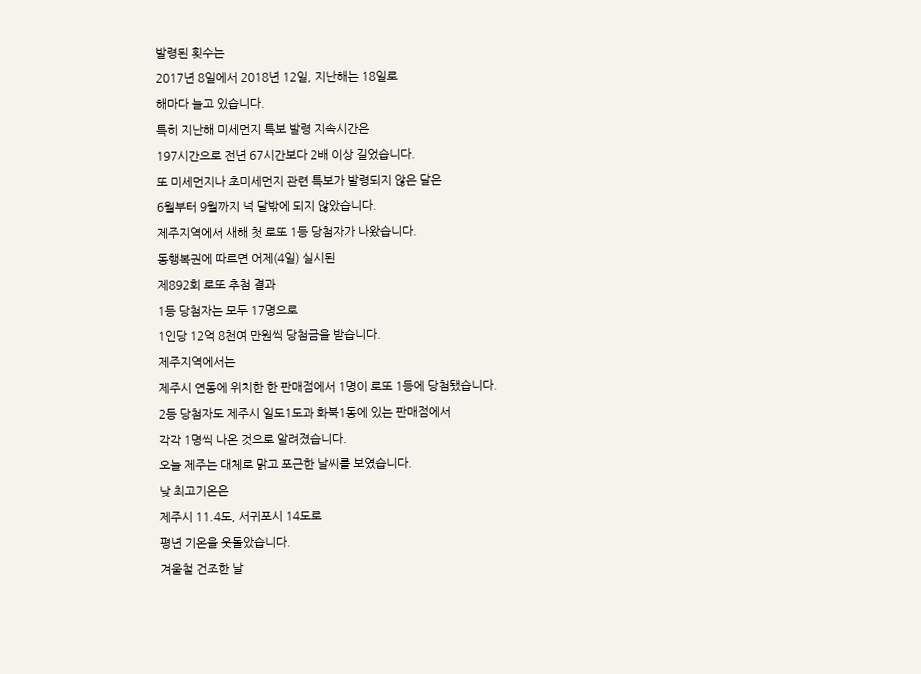발령된 횟수는
2017년 8일에서 2018년 12일, 지난해는 18일로
해마다 늘고 있습니다.
특히 지난해 미세먼지 특보 발령 지속시간은
197시간으로 전년 67시간보다 2배 이상 길었습니다.
또 미세먼지나 초미세먼지 관련 특보가 발령되지 않은 달은
6월부터 9월까지 넉 달밖에 되지 않았습니다.
제주지역에서 새해 첫 로또 1등 당첨자가 나왔습니다.
동행복권에 따르면 어제(4일) 실시된
제892회 로또 추첨 결과
1등 당첨자는 모두 17명으로
1인당 12억 8천여 만원씩 당첨금을 받습니다.
제주지역에서는
제주시 연동에 위치한 한 판매점에서 1명이 로또 1등에 당첨됐습니다.
2등 당첨자도 제주시 일도1도과 화북1동에 있는 판매점에서
각각 1명씩 나온 것으로 알려졌습니다.
오늘 제주는 대체로 맑고 포근한 날씨를 보였습니다.
낮 최고기온은
제주시 11.4도, 서귀포시 14도로
평년 기온을 웃돌았습니다.
겨울철 건조한 날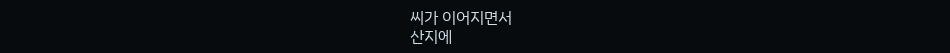씨가 이어지면서
산지에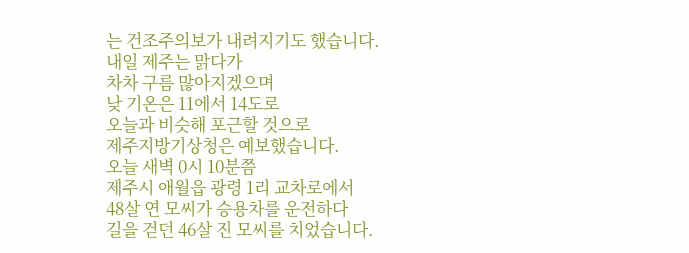는 건조주의보가 내려지기도 했습니다.
내일 제주는 맑다가
차차 구름 많아지겠으며
낮 기온은 11에서 14도로
오늘과 비슷해 포근할 것으로
제주지방기상청은 예보했습니다.
오늘 새벽 0시 10분쯤
제주시 애월읍 광령 1리 교차로에서
48살 연 모씨가 승용차를 운전하다
길을 걷던 46살 진 모씨를 치었습니다.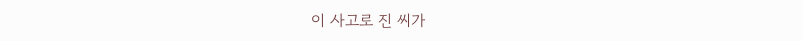이 사고로 진 씨가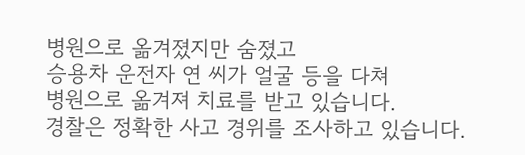병원으로 옮겨졌지만 숨졌고
승용차 운전자 연 씨가 얼굴 등을 다쳐
병원으로 옮겨져 치료를 받고 있습니다.
경찰은 정확한 사고 경위를 조사하고 있습니다.